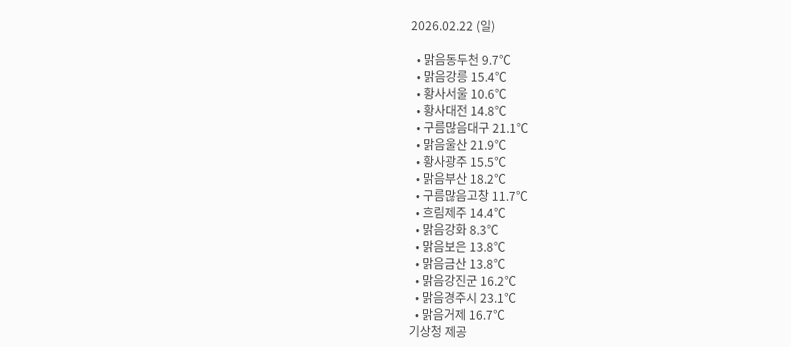2026.02.22 (일)

  • 맑음동두천 9.7℃
  • 맑음강릉 15.4℃
  • 황사서울 10.6℃
  • 황사대전 14.8℃
  • 구름많음대구 21.1℃
  • 맑음울산 21.9℃
  • 황사광주 15.5℃
  • 맑음부산 18.2℃
  • 구름많음고창 11.7℃
  • 흐림제주 14.4℃
  • 맑음강화 8.3℃
  • 맑음보은 13.8℃
  • 맑음금산 13.8℃
  • 맑음강진군 16.2℃
  • 맑음경주시 23.1℃
  • 맑음거제 16.7℃
기상청 제공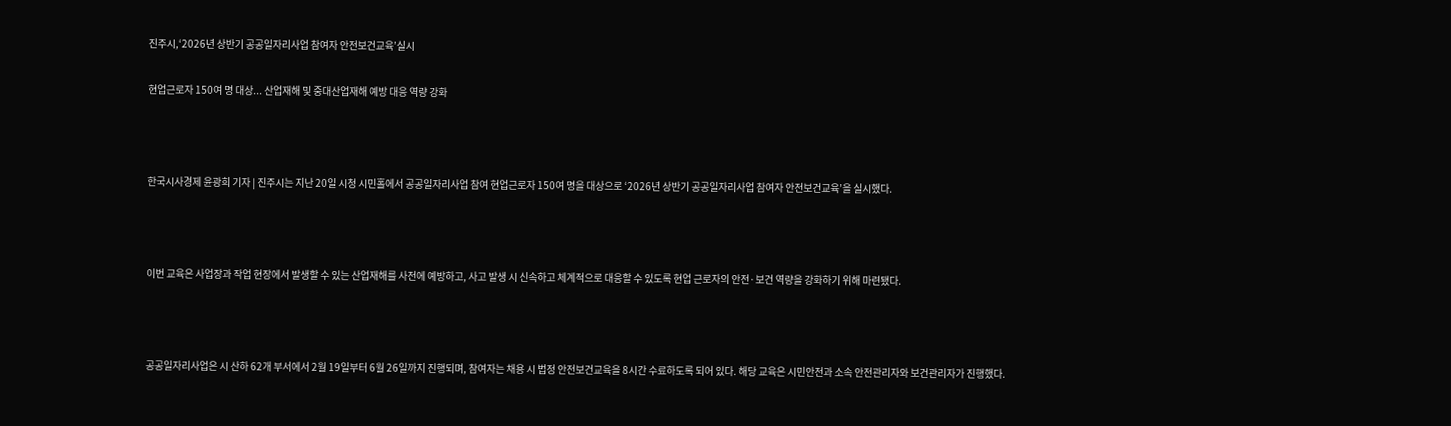진주시,‘2026년 상반기 공공일자리사업 참여자 안전보건교육’실시

현업근로자 150여 명 대상... 산업재해 및 중대산업재해 예방 대응 역량 강화



한국시사경제 윤광희 기자 | 진주시는 지난 20일 시청 시민홀에서 공공일자리사업 참여 현업근로자 150여 명을 대상으로 ‘2026년 상반기 공공일자리사업 참여자 안전보건교육’을 실시했다.



이번 교육은 사업장과 작업 현장에서 발생할 수 있는 산업재해를 사전에 예방하고, 사고 발생 시 신속하고 체계적으로 대응할 수 있도록 현업 근로자의 안전·보건 역량을 강화하기 위해 마련됐다.



공공일자리사업은 시 산하 62개 부서에서 2월 19일부터 6월 26일까지 진행되며, 참여자는 채용 시 법정 안전보건교육을 8시간 수료하도록 되어 있다. 해당 교육은 시민안전과 소속 안전관리자와 보건관리자가 진행했다.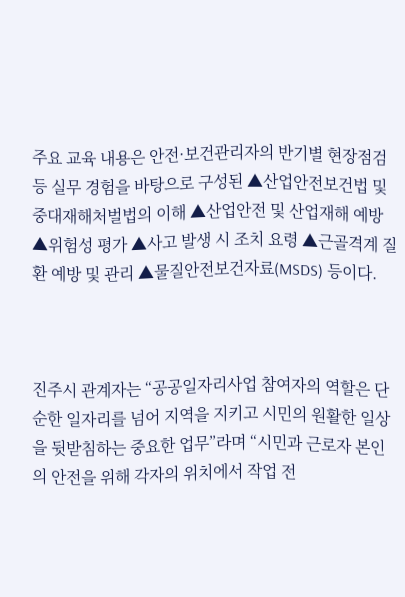주요 교육 내용은 안전·보건관리자의 반기별 현장점검 등 실무 경험을 바탕으로 구성된 ▲산업안전보건법 및 중대재해처벌법의 이해 ▲산업안전 및 산업재해 예방 ▲위험성 평가 ▲사고 발생 시 조치 요령 ▲근골격계 질환 예방 및 관리 ▲물질안전보건자료(MSDS) 등이다.



진주시 관계자는 “공공일자리사업 참여자의 역할은 단순한 일자리를 넘어 지역을 지키고 시민의 원활한 일상을 뒷받침하는 중요한 업무”라며 “시민과 근로자 본인의 안전을 위해 각자의 위치에서 작업 전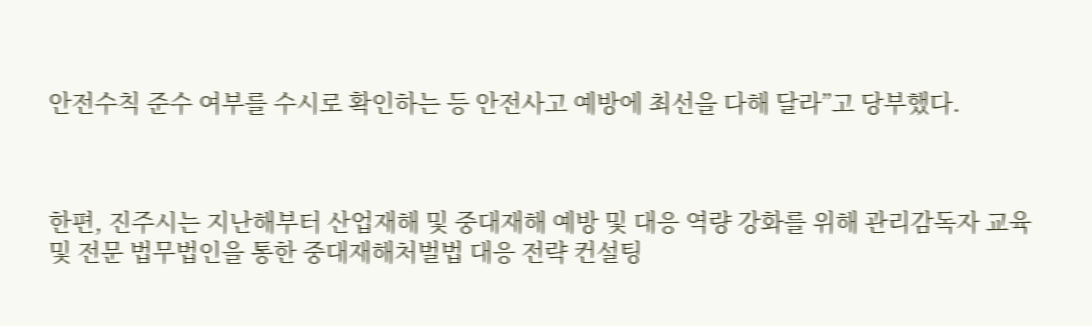안전수칙 준수 여부를 수시로 확인하는 등 안전사고 예방에 최선을 다해 달라”고 당부했다.



한편, 진주시는 지난해부터 산업재해 및 중대재해 예방 및 대응 역량 강화를 위해 관리감독자 교육 및 전문 법무법인을 통한 중대재해처벌법 대응 전략 컨설팅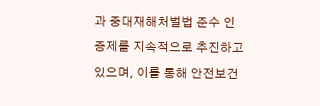과 중대재해처벌법 준수 인증제를 지속적으로 추진하고 있으며, 이를 통해 안전보건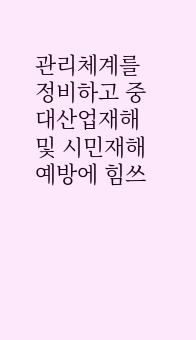관리체계를 정비하고 중대산업재해 및 시민재해 예방에 힘쓰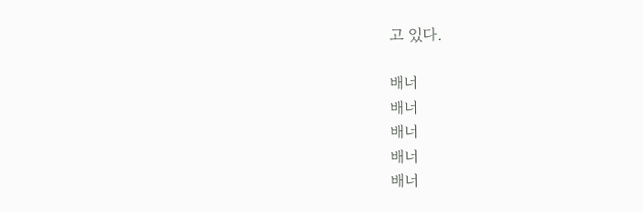고 있다.

배너
배너
배너
배너
배너